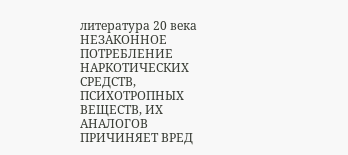литература 20 века
НЕЗАКОННОЕ ПОТРЕБЛЕНИЕ НАРКОТИЧЕСКИХ СРЕДСТВ, ПСИХОТРОПНЫХ ВЕЩЕСТВ, ИХ АНАЛОГОВ ПРИЧИНЯЕТ ВРЕД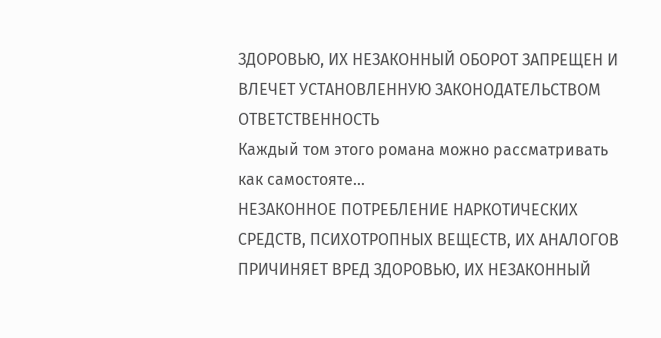ЗДОРОВЬЮ, ИХ НЕЗАКОННЫЙ ОБОРОТ ЗАПРЕЩЕН И ВЛЕЧЕТ УСТАНОВЛЕННУЮ ЗАКОНОДАТЕЛЬСТВОМ ОТВЕТСТВЕННОСТЬ
Каждый том этого романа можно рассматривать как самостояте…
НЕЗАКОННОЕ ПОТРЕБЛЕНИЕ НАРКОТИЧЕСКИХ СРЕДСТВ, ПСИХОТРОПНЫХ ВЕЩЕСТВ, ИХ АНАЛОГОВ ПРИЧИНЯЕТ ВРЕД ЗДОРОВЬЮ, ИХ НЕЗАКОННЫЙ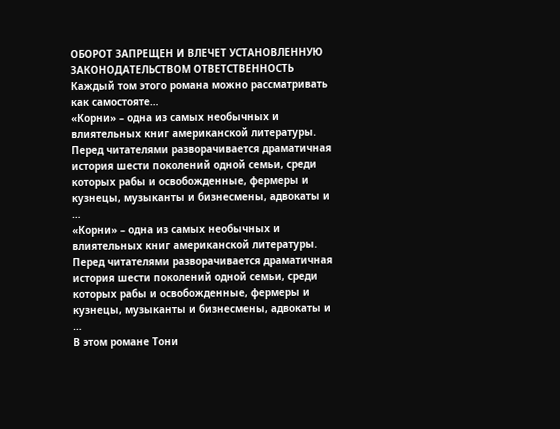ОБОРОТ ЗАПРЕЩЕН И ВЛЕЧЕТ УСТАНОВЛЕННУЮ ЗАКОНОДАТЕЛЬСТВОМ ОТВЕТСТВЕННОСТЬ
Каждый том этого романа можно рассматривать как самостояте…
«Корни» – одна из самых необычных и влиятельных книг американской литературы. Перед читателями разворачивается драматичная история шести поколений одной семьи, среди которых рабы и освобожденные, фермеры и кузнецы, музыканты и бизнесмены, адвокаты и …
«Корни» – одна из самых необычных и влиятельных книг американской литературы. Перед читателями разворачивается драматичная история шести поколений одной семьи, среди которых рабы и освобожденные, фермеры и кузнецы, музыканты и бизнесмены, адвокаты и …
В этом романе Тони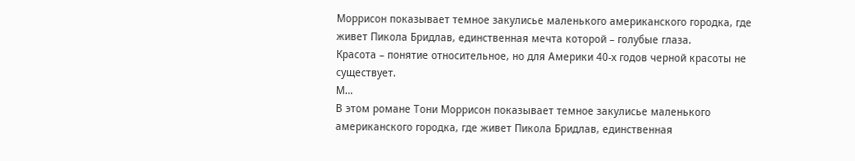Моррисон показывает темное закулисье маленького американского городка, где живет Пикола Бридлав, единственная мечта которой – голубые глаза.
Красота – понятие относительное, но для Америки 40-х годов черной красоты не существует.
М…
В этом романе Тони Моррисон показывает темное закулисье маленького американского городка, где живет Пикола Бридлав, единственная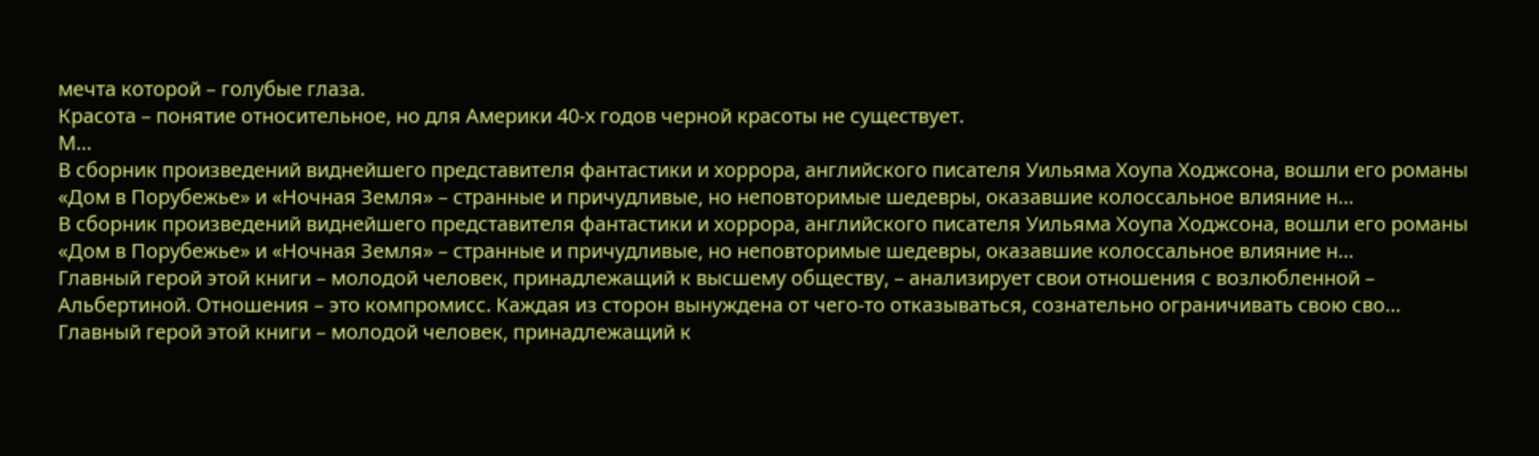мечта которой – голубые глаза.
Красота – понятие относительное, но для Америки 40-х годов черной красоты не существует.
М…
В сборник произведений виднейшего представителя фантастики и хоррора, английского писателя Уильяма Хоупа Ходжсона, вошли его романы «Дом в Порубежье» и «Ночная Земля» – странные и причудливые, но неповторимые шедевры, оказавшие колоссальное влияние н…
В сборник произведений виднейшего представителя фантастики и хоррора, английского писателя Уильяма Хоупа Ходжсона, вошли его романы «Дом в Порубежье» и «Ночная Земля» – странные и причудливые, но неповторимые шедевры, оказавшие колоссальное влияние н…
Главный герой этой книги – молодой человек, принадлежащий к высшему обществу, – анализирует свои отношения с возлюбленной – Альбертиной. Отношения – это компромисс. Каждая из сторон вынуждена от чего-то отказываться, сознательно ограничивать свою сво…
Главный герой этой книги – молодой человек, принадлежащий к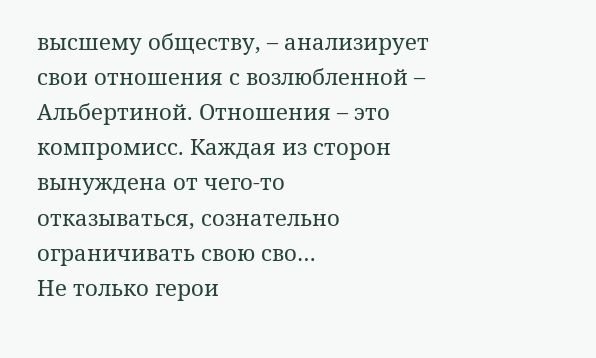высшему обществу, – анализирует свои отношения с возлюбленной – Альбертиной. Отношения – это компромисс. Каждая из сторон вынуждена от чего-то отказываться, сознательно ограничивать свою сво…
Не только герои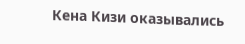Кена Кизи оказывались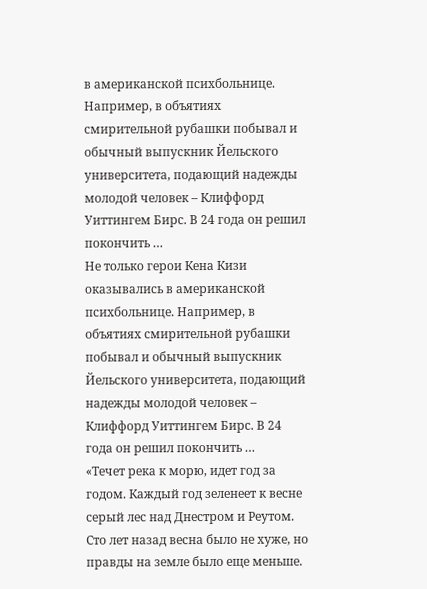в американской психбольнице. Например, в объятиях смирительной рубашки побывал и обычный выпускник Йельского университета, подающий надежды молодой человек – Клиффорд Уиттингем Бирс. В 24 года он решил покончить …
Не только герои Кена Кизи оказывались в американской психбольнице. Например, в объятиях смирительной рубашки побывал и обычный выпускник Йельского университета, подающий надежды молодой человек – Клиффорд Уиттингем Бирс. В 24 года он решил покончить …
«Течет река к морю, идет год за годом. Каждый год зеленеет к весне серый лес над Днестром и Реутом.
Сто лет назад весна было не хуже, но правды на земле было еще меньше.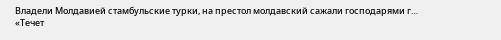Владели Молдавией стамбульские турки, на престол молдавский сажали господарями г…
«Течет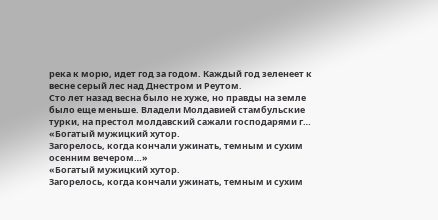река к морю, идет год за годом. Каждый год зеленеет к весне серый лес над Днестром и Реутом.
Сто лет назад весна было не хуже, но правды на земле было еще меньше. Владели Молдавией стамбульские турки, на престол молдавский сажали господарями г…
«Богатый мужицкий хутор.
Загорелось, когда кончали ужинать, темным и сухим осенним вечером…»
«Богатый мужицкий хутор.
Загорелось, когда кончали ужинать, темным и сухим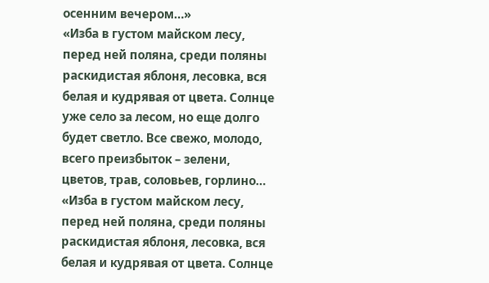осенним вечером…»
«Изба в густом майском лесу, перед ней поляна, среди поляны раскидистая яблоня, лесовка, вся белая и кудрявая от цвета. Солнце уже село за лесом, но еще долго будет светло. Все свежо, молодо, всего преизбыток – зелени, цветов, трав, соловьев, горлино…
«Изба в густом майском лесу, перед ней поляна, среди поляны раскидистая яблоня, лесовка, вся белая и кудрявая от цвета. Солнце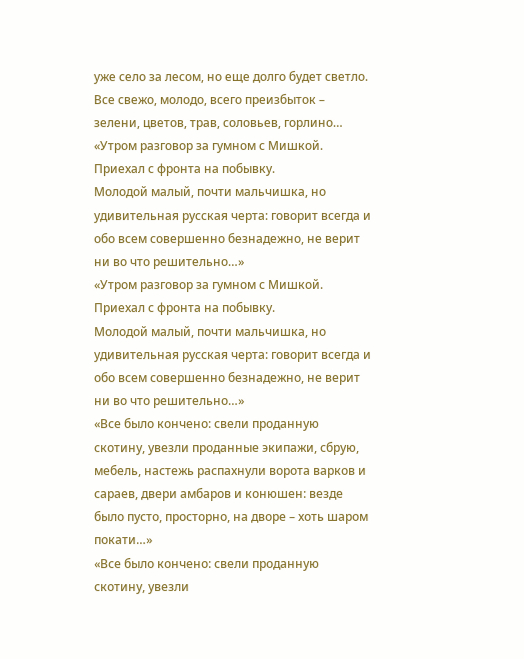уже село за лесом, но еще долго будет светло. Все свежо, молодо, всего преизбыток – зелени, цветов, трав, соловьев, горлино…
«Утром разговор за гумном с Мишкой.
Приехал с фронта на побывку.
Молодой малый, почти мальчишка, но удивительная русская черта: говорит всегда и обо всем совершенно безнадежно, не верит ни во что решительно…»
«Утром разговор за гумном с Мишкой.
Приехал с фронта на побывку.
Молодой малый, почти мальчишка, но удивительная русская черта: говорит всегда и обо всем совершенно безнадежно, не верит ни во что решительно…»
«Все было кончено: свели проданную скотину, увезли проданные экипажи, сбрую, мебель, настежь распахнули ворота варков и сараев, двери амбаров и конюшен: везде было пусто, просторно, на дворе – хоть шаром покати…»
«Все было кончено: свели проданную скотину, увезли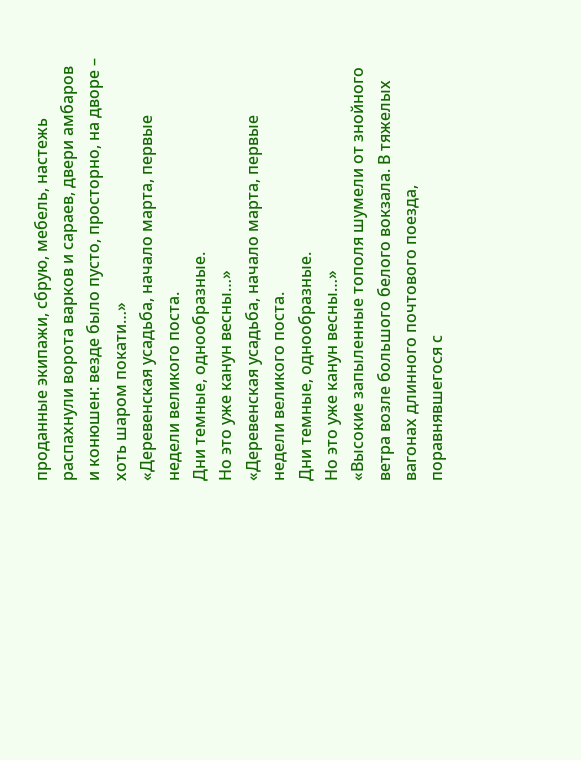проданные экипажи, сбрую, мебель, настежь распахнули ворота варков и сараев, двери амбаров и конюшен: везде было пусто, просторно, на дворе – хоть шаром покати…»
«Деревенская усадьба, начало марта, первые недели великого поста.
Дни темные, однообразные.
Но это уже канун весны…»
«Деревенская усадьба, начало марта, первые недели великого поста.
Дни темные, однообразные.
Но это уже канун весны…»
«Высокие запыленные тополя шумели от знойного ветра возле большого белого вокзала. В тяжелых вагонах длинного почтового поезда, поравнявшегося с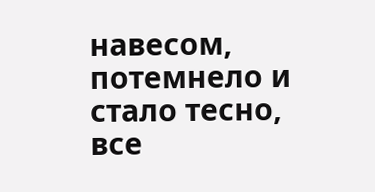навесом, потемнело и стало тесно, все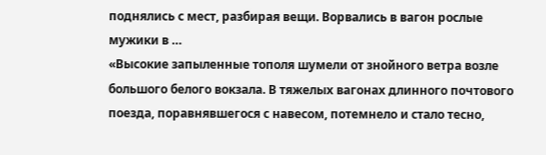поднялись с мест, разбирая вещи. Ворвались в вагон рослые мужики в …
«Высокие запыленные тополя шумели от знойного ветра возле большого белого вокзала. В тяжелых вагонах длинного почтового поезда, поравнявшегося с навесом, потемнело и стало тесно,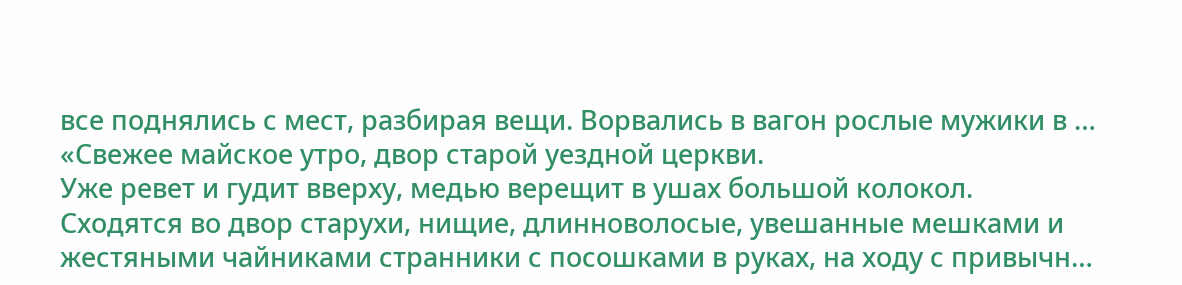все поднялись с мест, разбирая вещи. Ворвались в вагон рослые мужики в …
«Свежее майское утро, двор старой уездной церкви.
Уже ревет и гудит вверху, медью верещит в ушах большой колокол.
Сходятся во двор старухи, нищие, длинноволосые, увешанные мешками и жестяными чайниками странники с посошками в руках, на ходу с привычн…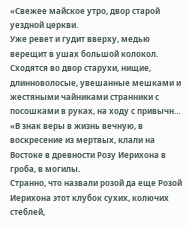«Свежее майское утро, двор старой уездной церкви.
Уже ревет и гудит вверху, медью верещит в ушах большой колокол.
Сходятся во двор старухи, нищие, длинноволосые, увешанные мешками и жестяными чайниками странники с посошками в руках, на ходу с привычн…
«В знак веры в жизнь вечную, в воскресение из мертвых, клали на Востоке в древности Розу Иерихона в гроба, в могилы.
Странно, что назвали розой да еще Розой Иерихона этот клубок сухих, колючих стеблей,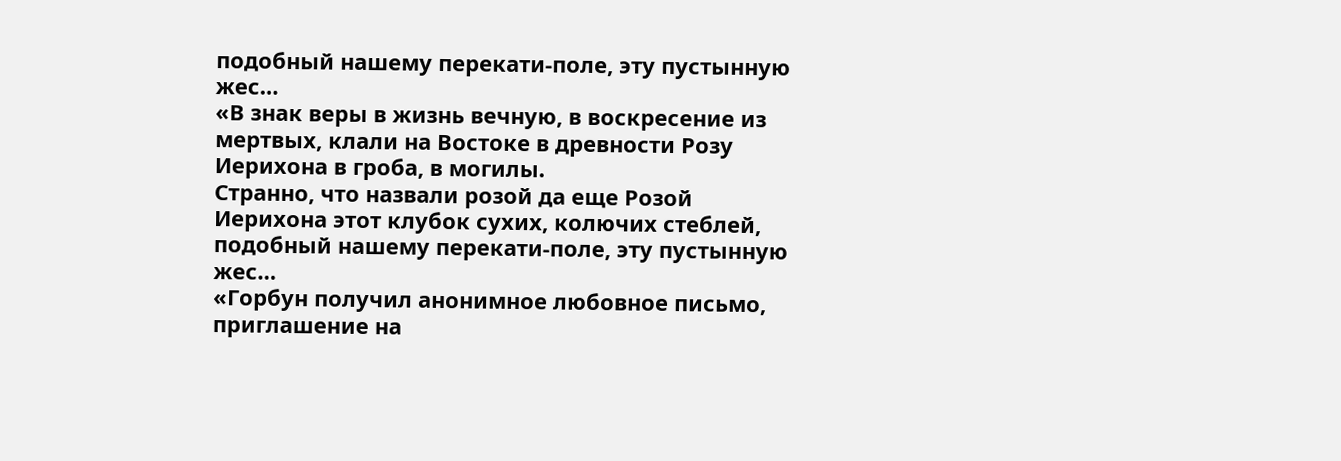подобный нашему перекати-поле, эту пустынную жес…
«В знак веры в жизнь вечную, в воскресение из мертвых, клали на Востоке в древности Розу Иерихона в гроба, в могилы.
Странно, что назвали розой да еще Розой Иерихона этот клубок сухих, колючих стеблей, подобный нашему перекати-поле, эту пустынную жес…
«Горбун получил анонимное любовное письмо, приглашение на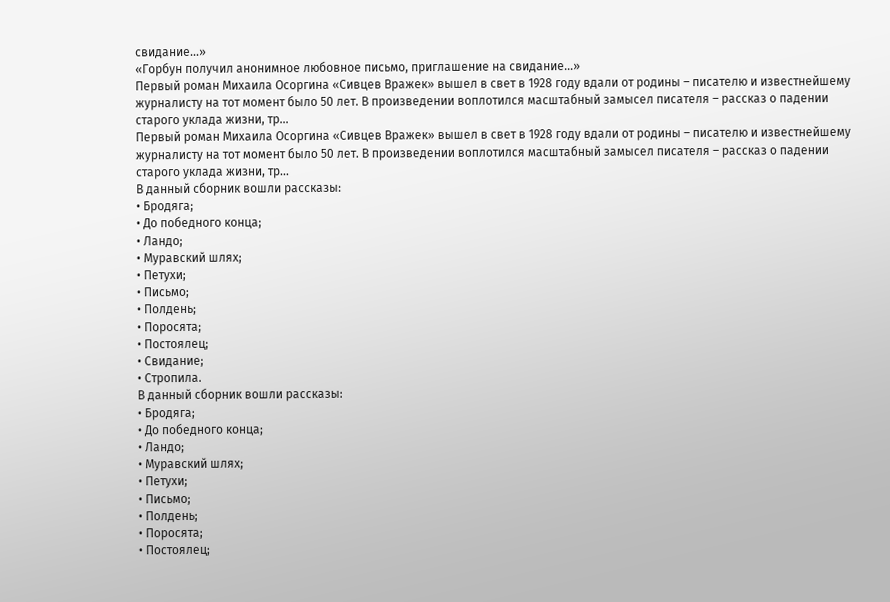свидание…»
«Горбун получил анонимное любовное письмо, приглашение на свидание…»
Первый роман Михаила Осоргина «Сивцев Вражек» вышел в свет в 1928 году вдали от родины – писателю и известнейшему журналисту на тот момент было 50 лет. В произведении воплотился масштабный замысел писателя – рассказ о падении старого уклада жизни, тр…
Первый роман Михаила Осоргина «Сивцев Вражек» вышел в свет в 1928 году вдали от родины – писателю и известнейшему журналисту на тот момент было 50 лет. В произведении воплотился масштабный замысел писателя – рассказ о падении старого уклада жизни, тр…
В данный сборник вошли рассказы:
• Бродяга;
• До победного конца;
• Ландо;
• Муравский шлях;
• Петухи;
• Письмо;
• Полдень;
• Поросята;
• Постоялец;
• Свидание;
• Стропила.
В данный сборник вошли рассказы:
• Бродяга;
• До победного конца;
• Ландо;
• Муравский шлях;
• Петухи;
• Письмо;
• Полдень;
• Поросята;
• Постоялец;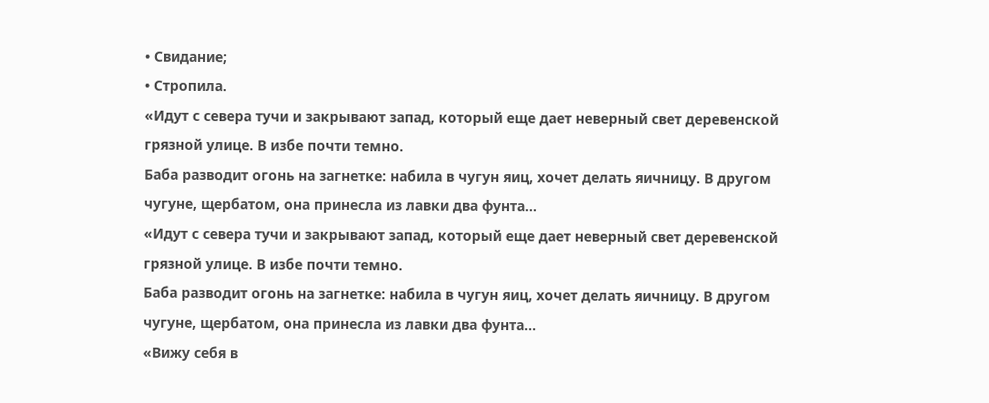• Свидание;
• Стропила.
«Идут с севера тучи и закрывают запад, который еще дает неверный свет деревенской грязной улице. В избе почти темно.
Баба разводит огонь на загнетке: набила в чугун яиц, хочет делать яичницу. В другом чугуне, щербатом, она принесла из лавки два фунта…
«Идут с севера тучи и закрывают запад, который еще дает неверный свет деревенской грязной улице. В избе почти темно.
Баба разводит огонь на загнетке: набила в чугун яиц, хочет делать яичницу. В другом чугуне, щербатом, она принесла из лавки два фунта…
«Вижу себя в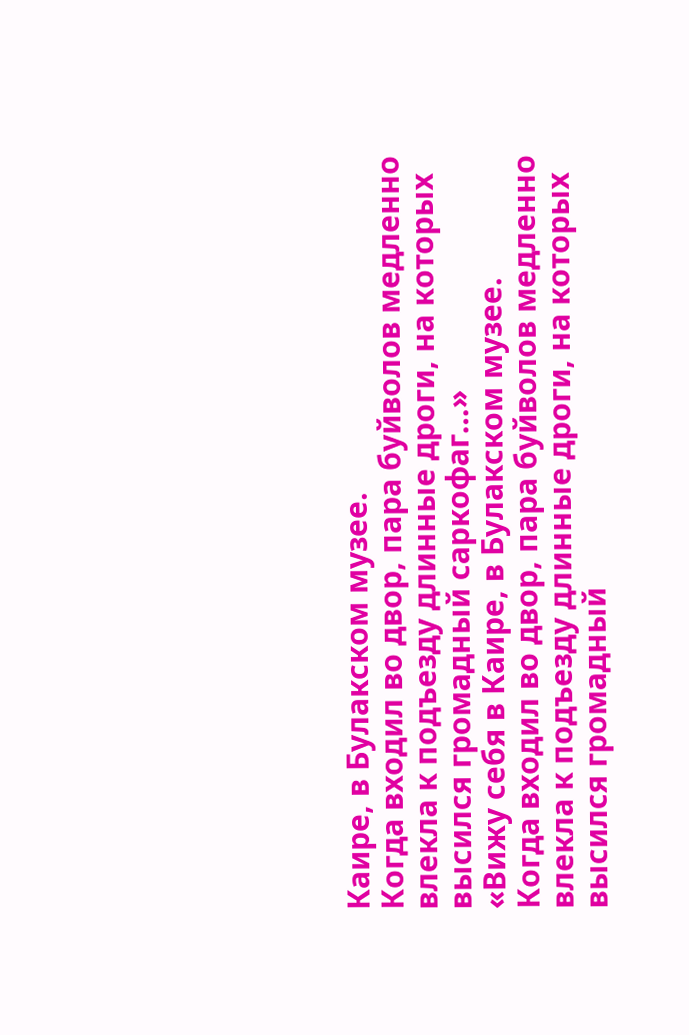Каире, в Булакском музее.
Когда входил во двор, пара буйволов медленно влекла к подъезду длинные дроги, на которых высился громадный саркофаг…»
«Вижу себя в Каире, в Булакском музее.
Когда входил во двор, пара буйволов медленно влекла к подъезду длинные дроги, на которых высился громадный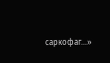саркофаг…»